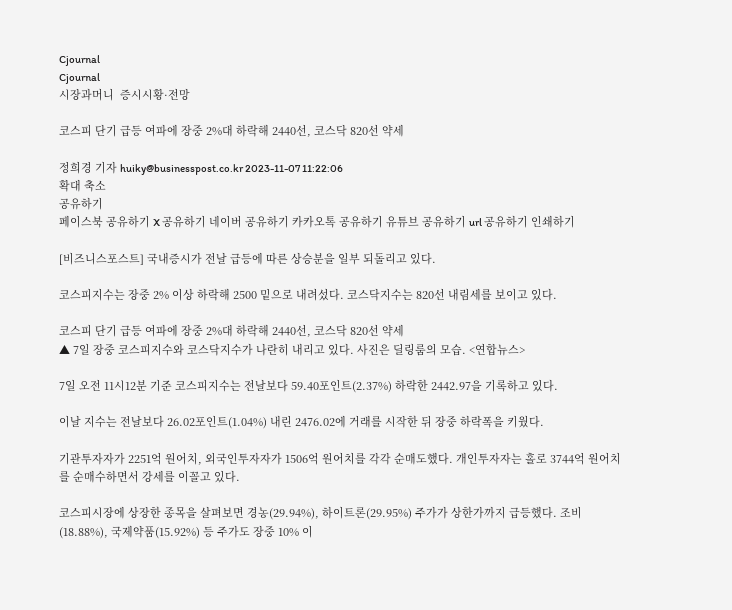Cjournal
Cjournal
시장과머니  증시시황·전망

코스피 단기 급등 여파에 장중 2%대 하락해 2440선, 코스닥 820선 약세

정희경 기자 huiky@businesspost.co.kr 2023-11-07 11:22:06
확대 축소
공유하기
페이스북 공유하기 X 공유하기 네이버 공유하기 카카오톡 공유하기 유튜브 공유하기 url 공유하기 인쇄하기

[비즈니스포스트] 국내증시가 전날 급등에 따른 상승분을 일부 되돌리고 있다.

코스피지수는 장중 2% 이상 하락해 2500 밑으로 내려섰다. 코스닥지수는 820선 내림세를 보이고 있다.

코스피 단기 급등 여파에 장중 2%대 하락해 2440선, 코스닥 820선 약세
▲ 7일 장중 코스피지수와 코스닥지수가 나란히 내리고 있다. 사진은 딜링룸의 모습. <연합뉴스>

7일 오전 11시12분 기준 코스피지수는 전날보다 59.40포인트(2.37%) 하락한 2442.97을 기록하고 있다.

이날 지수는 전날보다 26.02포인트(1.04%) 내린 2476.02에 거래를 시작한 뒤 장중 하락폭을 키웠다.

기관투자자가 2251억 원어치, 외국인투자자가 1506억 원어치를 각각 순매도했다. 개인투자자는 홀로 3744억 원어치를 순매수하면서 강세를 이꼴고 있다.

코스피시장에 상장한 종목을 살펴보면 경농(29.94%), 하이트론(29.95%) 주가가 상한가까지 급등했다. 조비(18.88%), 국제약품(15.92%) 등 주가도 장중 10% 이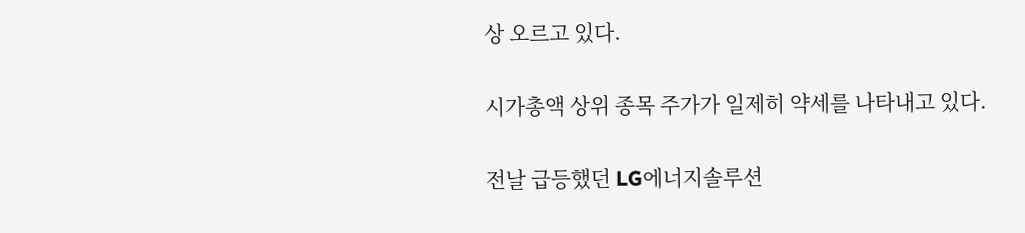상 오르고 있다.

시가총액 상위 종목 주가가 일제히 약세를 나타내고 있다.

전날 급등했던 LG에너지솔루션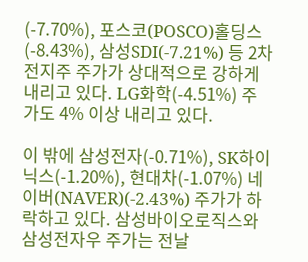(-7.70%), 포스코(POSCO)홀딩스(-8.43%), 삼성SDI(-7.21%) 등 2차전지주 주가가 상대적으로 강하게 내리고 있다. LG화학(-4.51%) 주가도 4% 이상 내리고 있다.

이 밖에 삼성전자(-0.71%), SK하이닉스(-1.20%), 현대차(-1.07%) 네이버(NAVER)(-2.43%) 주가가 하락하고 있다. 삼성바이오로직스와 삼성전자우 주가는 전날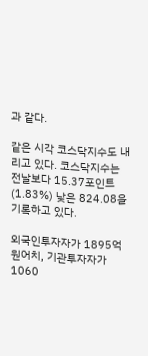과 같다.

같은 시각 코스닥지수도 내리고 있다. 코스닥지수는 전날보다 15.37포인트(1.83%) 낮은 824.08을 기록하고 있다.

외국인투자자가 1895억 원어치, 기관투자자가 1060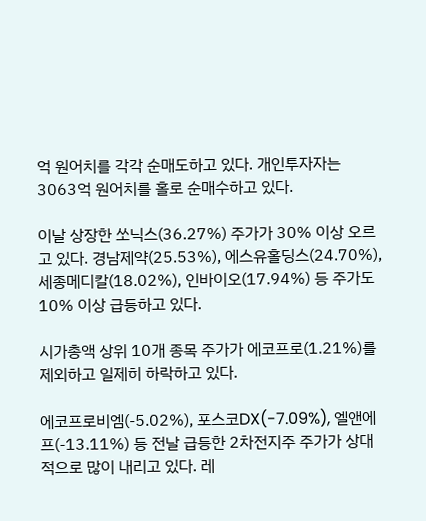억 원어치를 각각 순매도하고 있다. 개인투자자는 3063억 원어치를 홀로 순매수하고 있다.

이날 상장한 쏘닉스(36.27%) 주가가 30% 이상 오르고 있다. 경남제약(25.53%), 에스유홀딩스(24.70%), 세종메디칼(18.02%), 인바이오(17.94%) 등 주가도 10% 이상 급등하고 있다.

시가총액 상위 10개 종목 주가가 에코프로(1.21%)를 제외하고 일제히 하락하고 있다.

에코프로비엠(-5.02%), 포스코DX(-7.09%), 엘앤에프(-13.11%) 등 전날 급등한 2차전지주 주가가 상대적으로 많이 내리고 있다. 레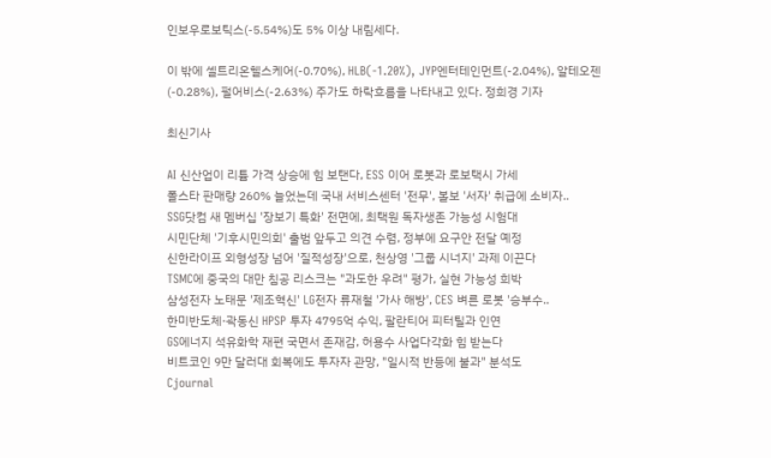인보우로보틱스(-5.54%)도 5% 이상 내림세다.

이 밖에 셀트리온헬스케어(-0.70%), HLB(-1.20%), JYP엔터테인먼트(-2.04%), 알테오젠(-0.28%), 펄어비스(-2.63%) 주가도 하락흐름을 나타내고 있다. 정희경 기자

최신기사

AI 신산업이 리튬 가격 상승에 힘 보탠다, ESS 이어 로봇과 로보택시 가세
폴스타 판매량 260% 늘었는데 국내 서비스센터 '전무', 볼보 '서자' 취급에 소비자..
SSG닷컴 새 멤버십 '장보기 특화' 전면에, 최택원 독자생존 가능성 시험대
시민단체 '기후시민의회' 출범 앞두고 의견 수렴, 정부에 요구안 전달 예정
신한라이프 외형성장 넘어 '질적성장'으로, 천상영 '그룹 시너지' 과제 이끈다
TSMC에 중국의 대만 침공 리스크는 "과도한 우려" 평가, 실현 가능성 희박
삼성전자 노태문 '제조혁신' LG전자 류재철 '가사 해방', CES 벼른 로봇 '승부수..
한미반도체·곽동신 HPSP 투자 4795억 수익, 팔란티어 피터틸과 인연
GS에너지 석유화학 재편 국면서 존재감, 허용수 사업다각화 힘 받는다
비트코인 9만 달러대 회복에도 투자자 관망, "일시적 반등에 불과" 분석도
Cjournal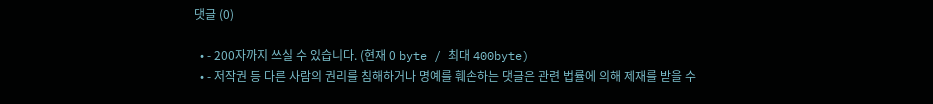댓글 (0)

  • - 200자까지 쓰실 수 있습니다. (현재 0 byte / 최대 400byte)
  • - 저작권 등 다른 사람의 권리를 침해하거나 명예를 훼손하는 댓글은 관련 법률에 의해 제재를 받을 수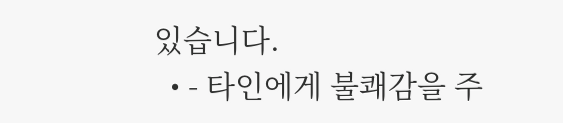있습니다.
  • - 타인에게 불쾌감을 주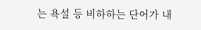는 욕설 등 비하하는 단어가 내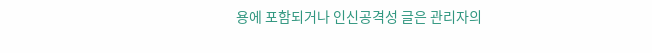용에 포함되거나 인신공격성 글은 관리자의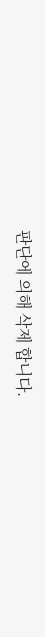판단에 의해 삭제 합니다.